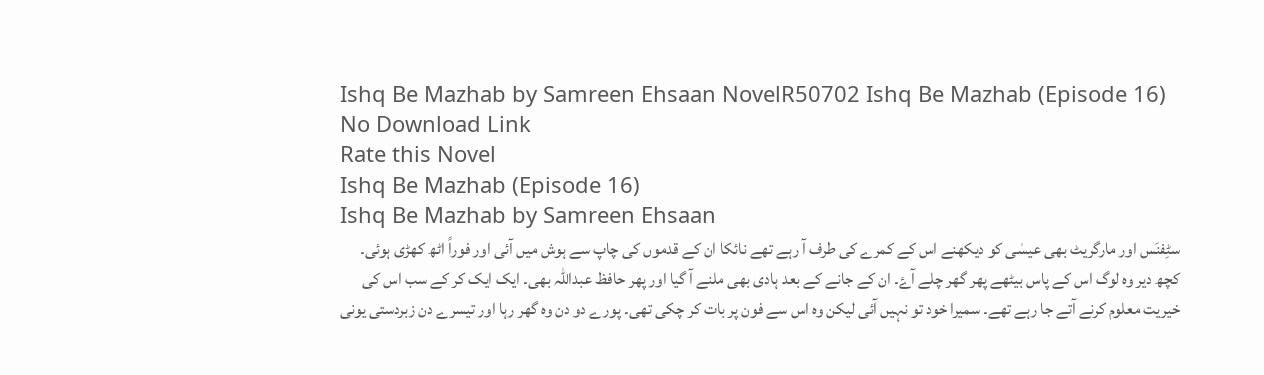Ishq Be Mazhab by Samreen Ehsaan NovelR50702 Ishq Be Mazhab (Episode 16)
No Download Link
Rate this Novel
Ishq Be Mazhab (Episode 16)
Ishq Be Mazhab by Samreen Ehsaan
سٹِفنَس اور مارگریٹ بھی عیسٰی کو دیکھنے اس کے کمرے کی طرف آ رہے تھے نائکا ان کے قدموں کی چاپ سے ہوش میں آئی اور فوراً اٹھ کھڑی ہوئی۔ کچھ دیر وہ لوگ اس کے پاس بیٹھے پھر گھر چلے آۓ۔ ان کے جانے کے بعد ہادی بھی ملنے آ گیا اور پھر حافظ عبداللہ بھی۔ ایک ایک کر کے سب اس کی خیریت معلوم کرنے آتے جا رہے تھے۔ سمیرا خود تو نہیں آئی لیکن وہ اس سے فون پر بات کر چکی تھی۔ پورے دو دن وہ گھر رہا اور تیسرے دن زبردستی یونی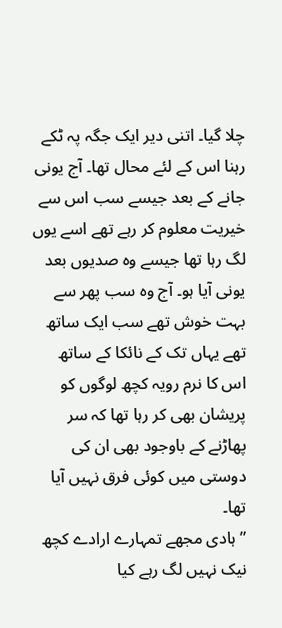چلا گیا۔ اتنی دیر ایک جگہ پہ ٹکے رہنا اس کے لئے محال تھا۔ آج یونی جانے کے بعد جیسے سب اس سے خیریت معلوم کر رہے تھے اسے یوں لگ رہا تھا جیسے وہ صدیوں بعد یونی آیا ہو۔ آج وہ سب پھر سے بہت خوش تھے سب ایک ساتھ تھے یہاں تک کے نائکا کے ساتھ اس کا نرم رویہ کچھ لوگوں کو پریشان بھی کر رہا تھا کہ سر پھاڑنے کے باوجود بھی ان کی دوستی میں کوئی فرق نہیں آیا تھا۔
” ہادی مجھے تمہارے ارادے کچھ نیک نہیں لگ رہے کیا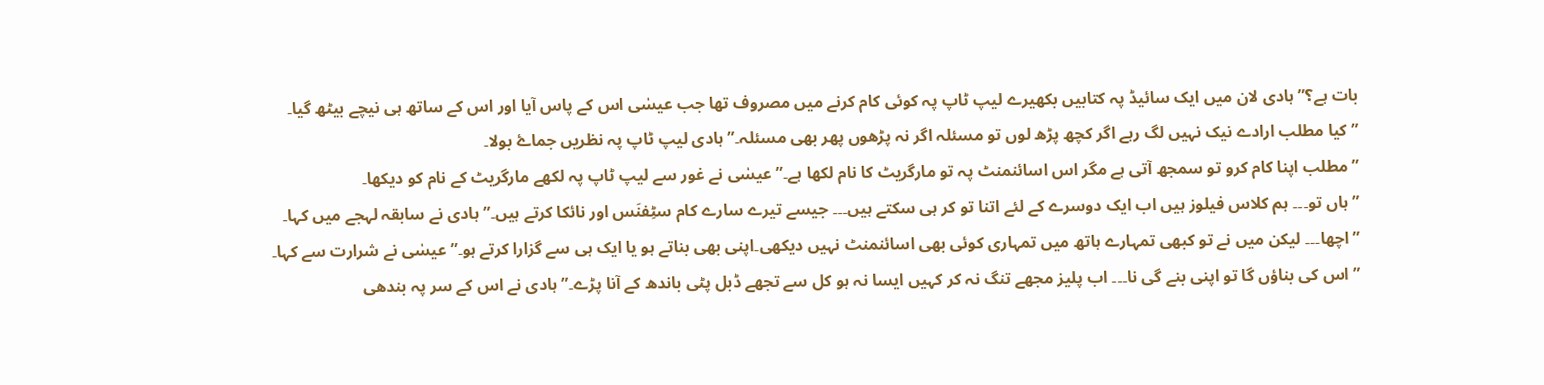بات ہے؟” ہادی لان میں ایک سائیڈ پہ کتابیں بکھیرے لیپ ٹاپ پہ کوئی کام کرنے میں مصروف تھا جب عیسٰی اس کے پاس آیا اور اس کے ساتھ ہی نیچے بیٹھ گیا۔
” کیا مطلب ارادے نیک نہیں لگ رہے اگر کچھ پڑھ لوں تو مسئلہ اگر نہ پڑھوں پھر بھی مسئلہ۔” ہادی لیپ ٹاپ پہ نظریں جماۓ بولا۔
” مطلب اپنا کام کرو تو سمجھ آتی ہے مگر اس اسائنمنٹ پہ تو مارگریٹ کا نام لکھا ہے۔” عیسٰی نے غور سے لیپ ٹاپ پہ لکھے مارگریٹ کے نام کو دیکھا۔
” ہاں تو۔۔۔ ہم کلاس فیلوز ہیں اب ایک دوسرے کے لئے اتنا تو کر ہی سکتے ہیں۔۔۔ جیسے تیرے سارے کام سٹِفنَس اور نائکا کرتے ہیں۔” ہادی نے سابقہ لہجے میں کہا۔
” اچھا۔۔۔ لیکن میں نے تو کبھی تمہارے ہاتھ میں تمہاری کوئی بھی اسائنمنٹ نہیں دیکھی۔اپنی بھی بناتے ہو یا ایک ہی سے گزارا کرتے ہو۔” عیسٰی نے شرارت سے کہا۔
” اس کی بناؤں گا تو اپنی بنے گی نا۔۔۔ اب پلیز مجھے تنگ نہ کر کہیں ایسا نہ ہو کل سے تجھے ڈبل پٹی باندھ کے آنا پڑے۔” ہادی نے اس کے سر پہ بندھی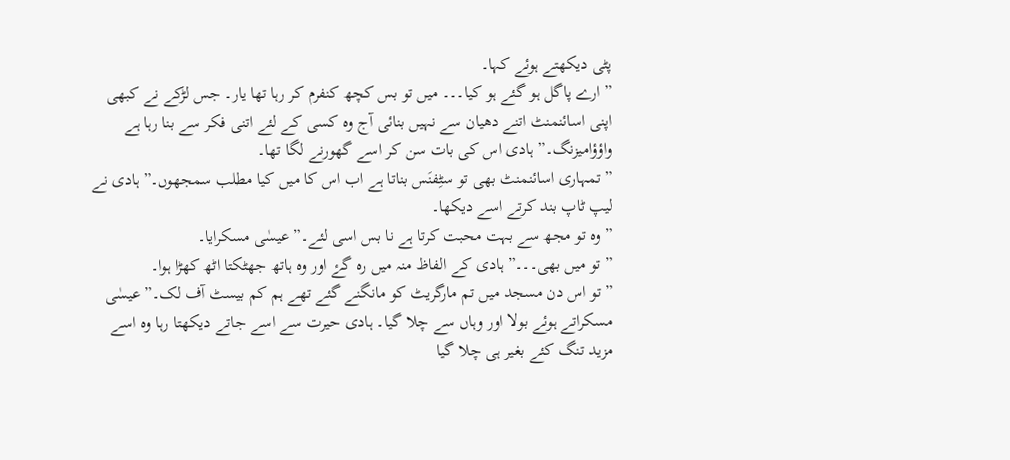پٹی دیکھتے ہوئے کہا۔
” ارے پاگل ہو گئے ہو کیا۔۔۔ میں تو بس کچھ کنفرم کر رہا تھا یار۔ جس لڑکے نے کبھی اپنی اسائنمنٹ اتنے دھیان سے نہیں بنائی آج وہ کسی کے لئے اتنی فکر سے بنا رہا ہے واؤؤامیزنگ۔” ہادی اس کی بات سن کر اسے گھورنے لگا تھا۔
” تمہاری اسائنمنٹ بھی تو سٹِفنَس بناتا ہے اب اس کا میں کیا مطلب سمجھوں۔” ہادی نے لیپ ٹاپ بند کرتے اسے دیکھا۔
” وہ تو مجھ سے بہت محبت کرتا ہے نا بس اسی لئے۔” عیسٰی مسکرایا۔
” تو میں بھی۔۔۔” ہادی کے الفاظ منہ میں رہ گۓ اور وہ ہاتھ جھٹکتا اٹھ کھڑا ہوا۔
” تو اس دن مسجد میں تم مارگریٹ کو مانگنے گئے تھے ہم کم بیسٹ آف لک۔” عیسٰی مسکراتے ہوئے بولا اور وہاں سے چلا گیا۔ ہادی حیرت سے اسے جاتے دیکھتا رہا وہ اسے مزید تنگ کئے بغیر ہی چلا گیا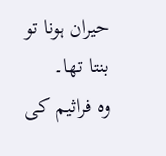حیران ہونا تو بنتا تھا۔
وہ فراثیم کی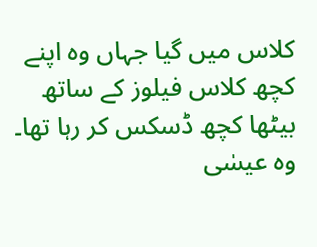کلاس میں گیا جہاں وہ اپنے کچھ کلاس فیلوز کے ساتھ بیٹھا کچھ ڈسکس کر رہا تھا۔ وہ عیسٰی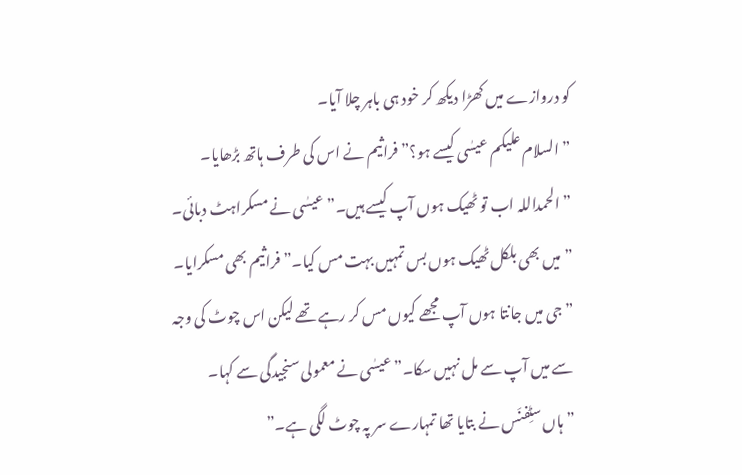کو دروازے میں کھڑا دیکھ کر خود ہی باہر چلا آیا۔
” السلام علیکم عیسٰی کیسے ہو؟” فراثیم نے اس کی طرف ہاتھ بڑھایا۔
” الحمداللہ اب تو ٹھیک ہوں آپ کیسے ہیں۔” عیسٰی نے مسکراہٹ دبائی۔
” میں بھی بلکل ٹھیک ہوں بس تمہیں بہت مس کیا۔” فراثیم بھی مسکرایا۔
” جی میں جانتا ہوں آپ مجھے کیوں مس کر رہے تھے لیکن اس چوٹ کی وجہ سے میں آپ سے مل نہیں سکا۔” عیسٰی نے معمولی سنجیدگی سے کہا۔
” ہاں سٹِفنَس نے بتایا تھا تمہارے سر پہ چوٹ لگی ہے۔”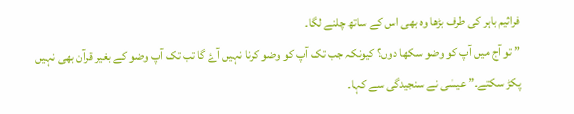فراثیم باہر کی طرف بڑھا وہ بھی اس کے ساتھ چلنے لگا۔
” تو آج میں آپ کو وضو سکھا دوں؟ کیونکہ جب تک آپ کو وضو کرنا نہیں آۓ گا تب تک آپ وضو کے بغیر قرآن بھی نہیں پکڑ سکتے۔” عیسٰی نے سنجیدگی سے کہا۔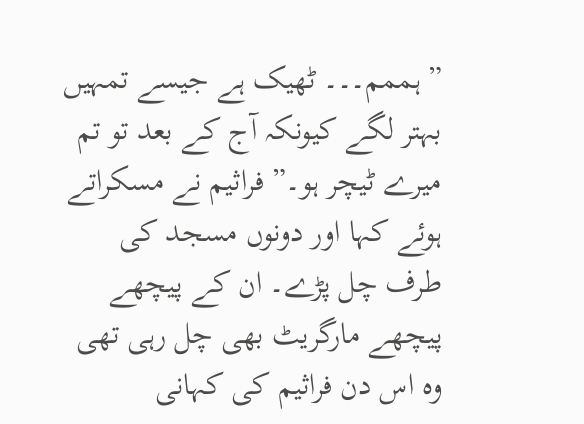” ہممم۔۔۔ ٹھیک ہے جیسے تمہیں بہتر لگے کیونکہ آج کے بعد تو تم میرے ٹیچر ہو۔” فراثیم نے مسکراتے ہوئے کہا اور دونوں مسجد کی طرف چل پڑے۔ ان کے پیچھے پیچھے مارگریٹ بھی چل رہی تھی وہ اس دن فراثیم کی کہانی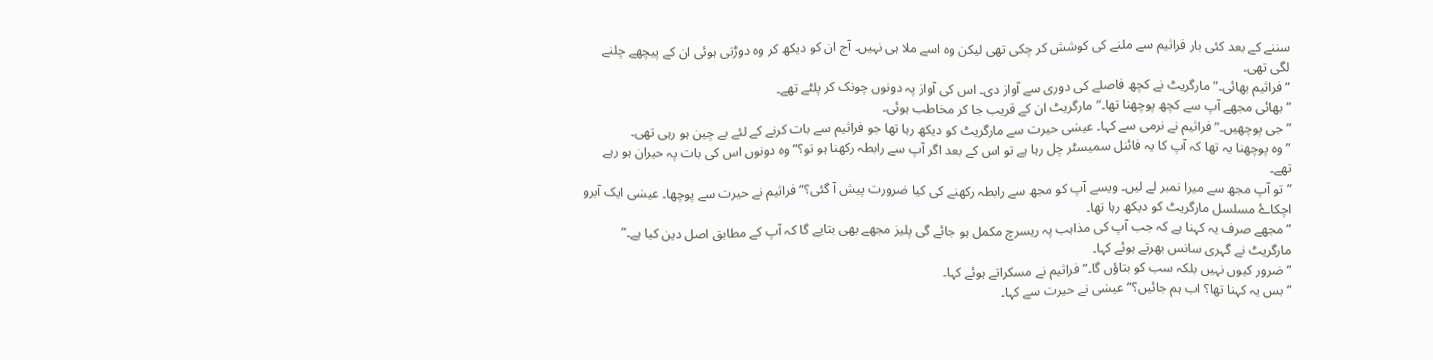سننے کے بعد کئی بار فراثیم سے ملنے کی کوشش کر چکی تھی لیکن وہ اسے ملا ہی نہیں۔ آج ان کو دیکھ کر وہ دوڑتی ہوئی ان کے پیچھے چلنے لگی تھی۔
” فراثیم بھائی۔” مارگریٹ نے کچھ فاصلے کی دوری سے آواز دی۔ اس کی آواز پہ دونوں چونک کر پلٹے تھے۔
” بھائی مجھے آپ سے کچھ پوچھنا تھا۔” مارگریٹ ان کے قریب جا کر مخاطب ہوئی۔
” جی پوچھیں۔” فراثیم نے نرمی سے کہا۔ عیسٰی حیرت سے مارگریٹ کو دیکھ رہا تھا جو فراثیم سے بات کرنے کے لئے بے چین ہو رہی تھی۔
” وہ پوچھنا یہ تھا کہ آپ کا یہ فائنل سمیسٹر چل رہا ہے تو اس کے بعد اگر آپ سے رابطہ رکھنا ہو تو؟” وہ دونوں اس کی بات پہ حیران ہو رہے تھے۔
” تو آپ مجھ سے میرا نمبر لے لیں۔ ویسے آپ کو مجھ سے رابطہ رکھنے کی کیا ضرورت پیش آ گئی؟” فراثیم نے حیرت سے پوچھا۔ عیسٰی ایک آبرو اچکاۓ مسلسل مارگریٹ کو دیکھ رہا تھا۔
” مجھے صرف یہ کہنا ہے کہ جب آپ کی مذاہب پہ ریسرچ مکمل ہو جائے گی پلیز مجھے بھی بتایے گا کہ آپ کے مطابق اصل دین کیا ہے۔” مارگریٹ نے گہری سانس بھرتے ہوئے کہا۔
” ضرور کیوں نہیں بلکہ سب کو بتاؤں گا۔” فراثیم نے مسکراتے ہوئے کہا۔
” بس یہ کہنا تھا؟ اب ہم جائیں؟” عیسٰی نے حیرت سے کہا۔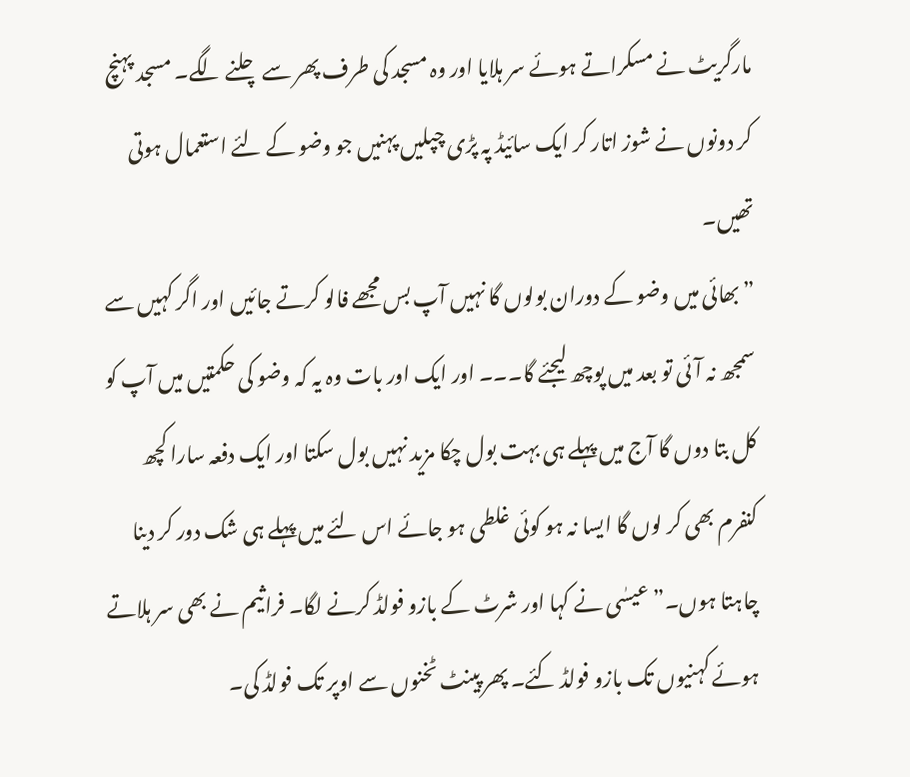مارگریٹ نے مسکراتے ہوئے سر ہلایا اور وہ مسجد کی طرف پھر سے چلنے لگے۔ مسجد پہنچ کر دونوں نے شوز اتار کر ایک سائیڈ پہ پڑی چپلیں پہنیں جو وضو کے لئے استعمال ہوتی تھیں۔
”بھائی میں وضو کے دوران بولوں گا نہیں آپ بس مجھے فالو کرتے جائیں اور اگر کہیں سے سمجھ نہ آئی تو بعد میں پوچھ لیجئے گا۔۔۔ اور ایک اور بات وہ یہ کہ وضو کی حکمتیں میں آپ کو کل بتا دوں گا آج میں پہلے ہی بہت بول چکا مزید نہیں بول سکتا اور ایک دفعہ سارا کچھ کنفرم بھی کر لوں گا ایسا نہ ہو کوئی غلطی ہو جائے اس لئے میں پہلے ہی شک دور کر دینا چاہتا ہوں۔” عیسٰی نے کہا اور شرٹ کے بازو فولڈ کرنے لگا۔ فراثیم نے بھی سر ہلاتے ہوئے کہنیوں تک بازو فولڈ کئے۔ پھر پینٹ ٹخنوں سے اوپر تک فولڈ کی۔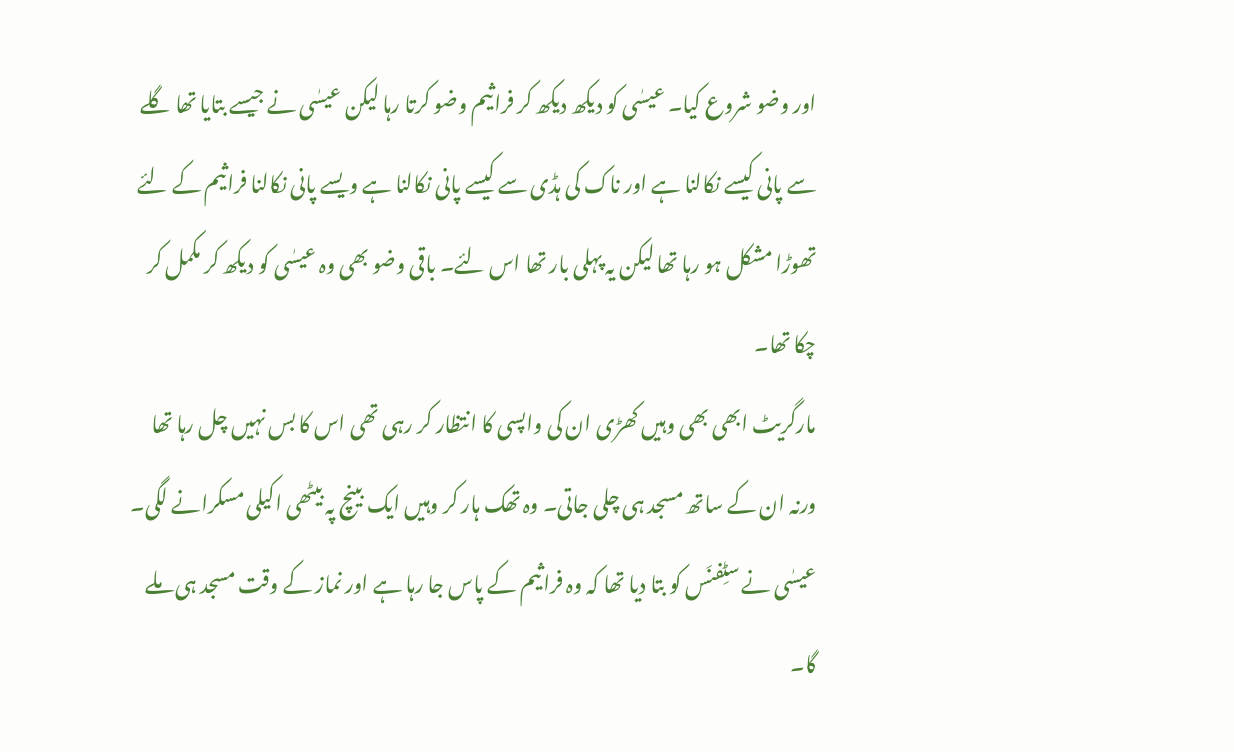اور وضو شروع کیا۔ عیسٰی کو دیکھ دیکھ کر فراثیم وضو کرتا رہا لیکن عیسٰی نے جیسے بتایا تھا گلے سے پانی کیسے نکالنا ہے اور ناک کی ہڈی سے کیسے پانی نکالنا ہے ویسے پانی نکالنا فراثیم کے لئے تھوڑا مشکل ہو رہا تھا لیکن یہ پہلی بار تھا اس لئے۔ باقی وضو بھی وہ عیسٰی کو دیکھ کر مکمل کر چکا تھا۔
مارگریٹ ابھی بھی وہیں کھڑی ان کی واپسی کا انتظار کر رہی تھی اس کا بس نہیں چل رہا تھا ورنہ ان کے ساتھ مسجد ہی چلی جاتی۔ وہ تھک ہار کر وہیں ایک بینچ پہ بیٹھی اکیلی مسکرانے لگی۔ عیسٰی نے سٹِفنَس کو بتا دیا تھا کہ وہ فراثیم کے پاس جا رہا ہے اور نماز کے وقت مسجد ہی ملے گا۔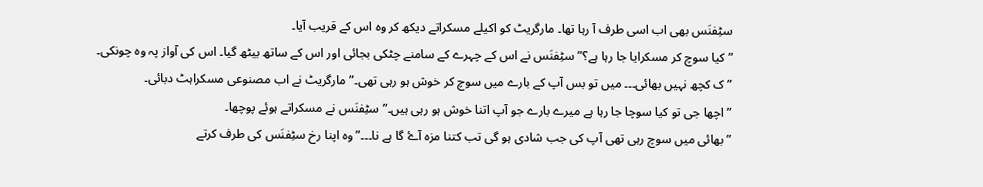سٹِفنَس بھی اب اسی طرف آ رہا تھا۔ مارگریٹ کو اکیلے مسکراتے دیکھ کر وہ اس کے قریب آیا۔
” کیا سوچ کر مسکرایا جا رہا ہے؟” سٹِفنَس نے اس کے چہرے کے سامنے چٹکی بجائی اور اس کے ساتھ بیٹھ گیا۔ اس کی آواز پہ وہ چونکی۔
” ک کچھ نہیں بھائی۔۔۔ میں تو بس آپ کے بارے میں سوچ کر خوش ہو رہی تھی۔” مارگریٹ نے اب مصنوعی مسکراہٹ دبائی۔
” اچھا جی تو کیا سوچا جا رہا ہے میرے بارے جو آپ اتنا خوش ہو رہی ہیں۔” سٹِفنَس نے مسکراتے ہوئے پوچھا۔
” بھائی میں سوچ رہی تھی آپ کی جب شادی ہو گی تب کتنا مزہ آۓ گا ہے نا۔۔۔” وہ اپنا رخ سٹِفنَس کی طرف کرتے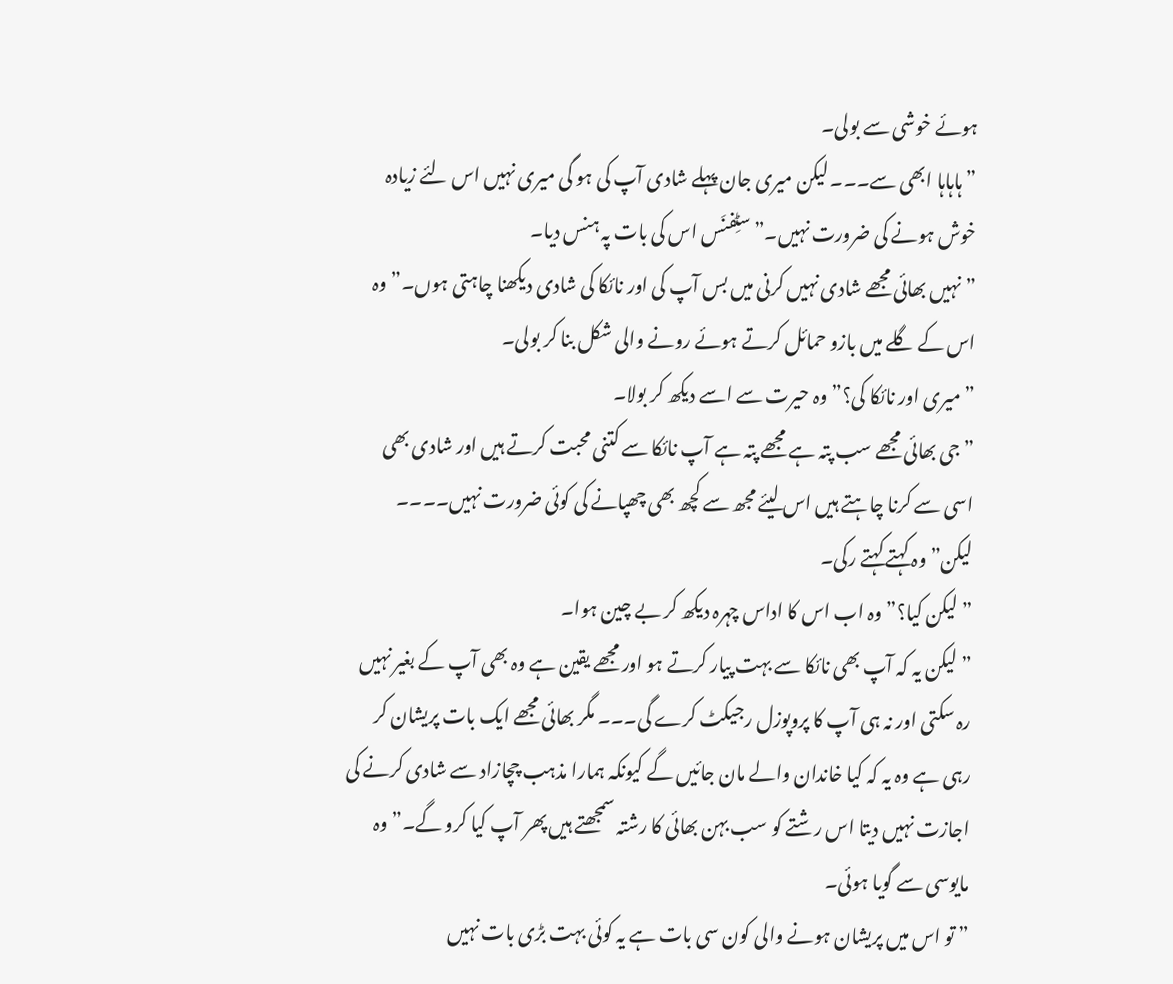ہوئے خوشی سے بولی۔
” ہاہاہا ابھی سے۔۔۔ لیکن میری جان پہلے شادی آپ کی ہو گی میری نہیں اس لئے زیادہ خوش ہونے کی ضرورت نہیں۔” سٹِفنَس اس کی بات پہ ہنس دیا۔
” نہیں بھائی مجھے شادی نہیں کرنی میں بس آپ کی اور نائکا کی شادی دیکھنا چاہتی ہوں۔” وہ اس کے گلے میں بازو حمائل کرتے ہوئے رونے والی شکل بنا کر بولی۔
” میری اور نائکا کی؟” وہ حیرت سے اسے دیکھ کر بولا۔
” جی بھائی مجھے سب پتہ ہے مجھے پتہ ہے آپ نائکا سے کتنی محبت کرتے ہیں اور شادی بھی اسی سے کرنا چاہتے ہیں اس لیئے مجھ سے کچھ بھی چھپانے کی کوئی ضرورت نہیں۔۔۔۔ لیکن” وہ کہتے کہتے رکی۔
” لیکن کیا؟” وہ اب اس کا اداس چہرہ دیکھ کر بے چین ہوا۔
” لیکن یہ کہ آپ بھی نائکا سے بہت پیار کرتے ہو اور مجھے یقین ہے وہ بھی آپ کے بغیر نہیں رہ سکتی اور نہ ہی آپ کا پروپوزل رجیکٹ کرے گی۔۔۔ مگر بھائی مجھے ایک بات پریشان کر رہی ہے وہ یہ کہ کیا خاندان والے مان جائیں گے کیونکہ ہمارا مذہب چچازاد سے شادی کرنے کی اجازت نہیں دیتا اس رشتے کو سب بہن بھائی کا رشتہ سمجھتے ہیں پھر آپ کیا کرو گے۔” وہ مایوسی سے گویا ہوئی۔
” تو اس میں پریشان ہونے والی کون سی بات ہے یہ کوئی بہت بڑی بات نہیں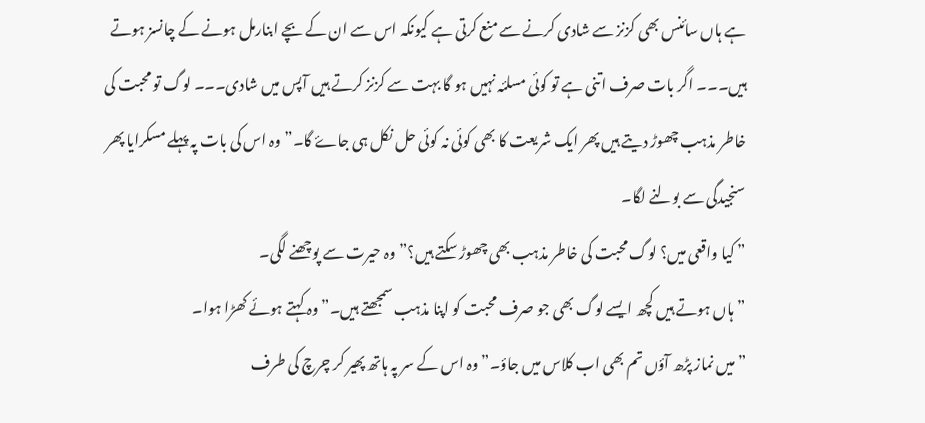ہے ہاں سائنس بھی کزنز سے شادی کرنے سے منع کرتی ہے کیونکہ اس سے ان کے بچے ابنارمل ہونے کے چانسز ہوتے ہیں۔۔۔ اگر بات صرف اتنی ہے تو کوئی مسلئہ نہیں ہو گا بہت سے کزنز کرتے ہیں آپس میں شادی۔۔۔ لوگ تو محبت کی خاطر مذہب چھوڑ دیتے ہیں پھر ایک شریعت کا بھی کوئی نہ کوئی حل نکل ہی جاۓ گا۔” وہ اس کی بات پہ پہلے مسکرایا پھر سنجیدگی سے بولنے لگا۔
” کیا واقعی میں؟ لوگ محبت کی خاطر مذہب بھی چھوڑ سکتے ہیں؟” وہ حیرت سے پوچھنے لگی۔
” ہاں ہوتے ہیں کچھ ایسے لوگ بھی جو صرف محبت کو اپنا مذہب سمجھتے ہیں۔” وہ کہتے ہوئے کھڑا ہوا۔
” میں نماز پڑھ آؤں تم بھی اب کلاس میں جاؤ۔” وہ اس کے سر پہ ہاتھ پھیر کر چرچ کی طرف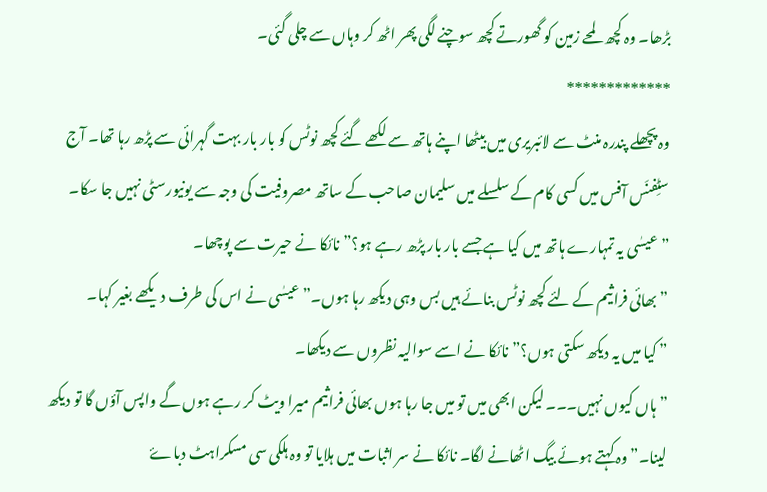بڑھا۔ وہ کچھ لمحے زمین کو گھورتے کچھ سوچنے لگی پھر اٹھ کر وہاں سے چلی گئی۔
*************
وہ پچھلے پندرہ منٹ سے لائبریری میں بیٹھا اپنے ہاتھ سے لکھے گئے کچھ نوٹس کو بار بار بہت گہرائی سے پڑھ رہا تھا۔ آج سٹِفنَس آفس میں کسی کام کے سلسلے میں سلیمان صاحب کے ساتھ مصروفیت کی وجہ سے یونیورسٹی نہیں جا سکا۔
” عیسٰی یہ تمہارے ہاتھ میں کیا ہے جسے بار بار پڑھ رہے ہو؟” نائکا نے حیرت سے پوچھا۔
” بھائی فراثیم کے لئے کچھ نوٹس بنائے ہیں بس وہی دیکھ رہا ہوں۔” عیسٰی نے اس کی طرف دیکھے بغیر کہا۔
” کیا میں یہ دیکھ سکتی ہوں؟” نائکا نے اسے سوالیہ نظروں سے دیکھا۔
” ہاں کیوں نہیں۔۔۔ لیکن ابھی میں تو میں جا رہا ہوں بھائی فراثیم میرا ویٹ کر رہے ہوں گے واپس آؤں گا تو دیکھ لینا۔” وہ کہتے ہوئے بیگ اٹھانے لگا۔ نائکا نے سر اثبات میں ہلایا تو وہ ہلکی سی مسکراہٹ دباۓ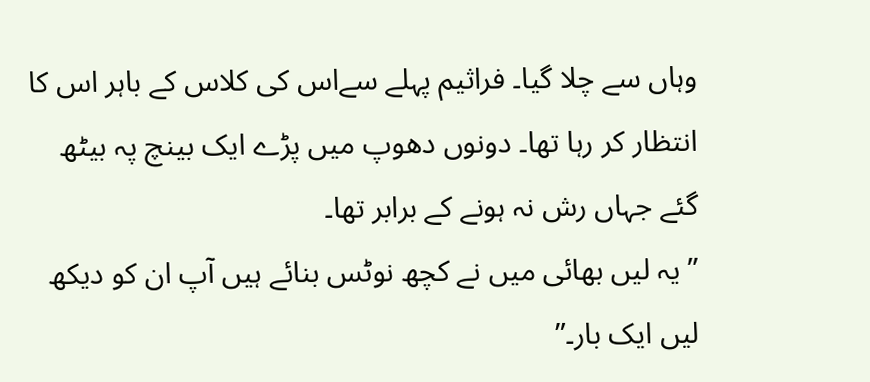وہاں سے چلا گیا۔ فراثیم پہلے سےاس کی کلاس کے باہر اس کا انتظار کر رہا تھا۔ دونوں دھوپ میں پڑے ایک بینچ پہ بیٹھ گئے جہاں رش نہ ہونے کے برابر تھا۔
” یہ لیں بھائی میں نے کچھ نوٹس بنائے ہیں آپ ان کو دیکھ لیں ایک بار۔”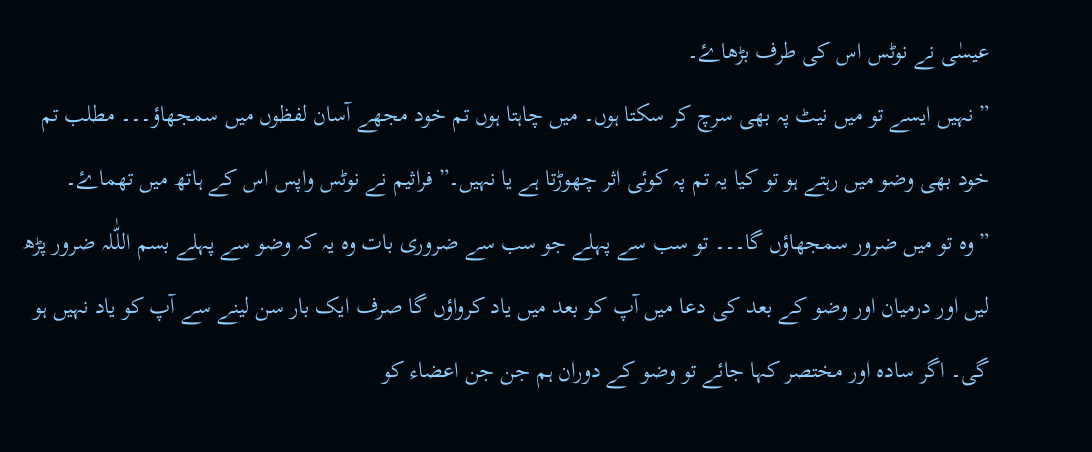عیسٰی نے نوٹس اس کی طرف بڑھاۓ۔
” نہیں ایسے تو میں نیٹ پہ بھی سرچ کر سکتا ہوں۔ میں چاہتا ہوں تم خود مجھے آسان لفظوں میں سمجھاؤ۔۔۔ مطلب تم خود بھی وضو میں رہتے ہو تو کیا یہ تم پہ کوئی اثر چھوڑتا ہے یا نہیں۔” فراثیم نے نوٹس واپس اس کے ہاتھ میں تھماۓ۔
” وہ تو میں ضرور سمجھاؤں گا۔۔۔ تو سب سے پہلے جو سب سے ضروری بات وہ یہ کہ وضو سے پہلے بسم اللّٰلہ ضرور پڑھ لیں اور درمیان اور وضو کے بعد کی دعا میں آپ کو بعد میں یاد کرواؤں گا صرف ایک بار سن لینے سے آپ کو یاد نہیں ہو گی۔ اگر سادہ اور مختصر کہا جائے تو وضو کے دوران ہم جن جن اعضاء کو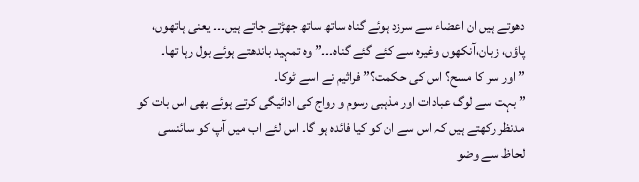دھوتے ہیں ان اعضاء سے سرزد ہوئے گناہ ساتھ ساتھ جھڑتے جاتے ہیں۔۔۔ یعنی ہاتھوں، پاؤں، زبان،آنکھوں وغیرہ سے کئے گئے گناہ۔۔۔” وہ تمہید باندھتے ہوئے بول رہا تھا۔
” اور سر کا مسح؟ اس کی حکمت؟” فراثیم نے اسے ٹوکا۔
” بہت سے لوگ عبادات اور مذہبی رسوم و رواج کی ادائیگی کرتے ہوئے بھی اس بات کو مدنظر رکھتے ہیں کہ اس سے ان کو کیا فائدہ ہو گا۔ اس لئے اب میں آپ کو سائنسی لحاظ سے وضو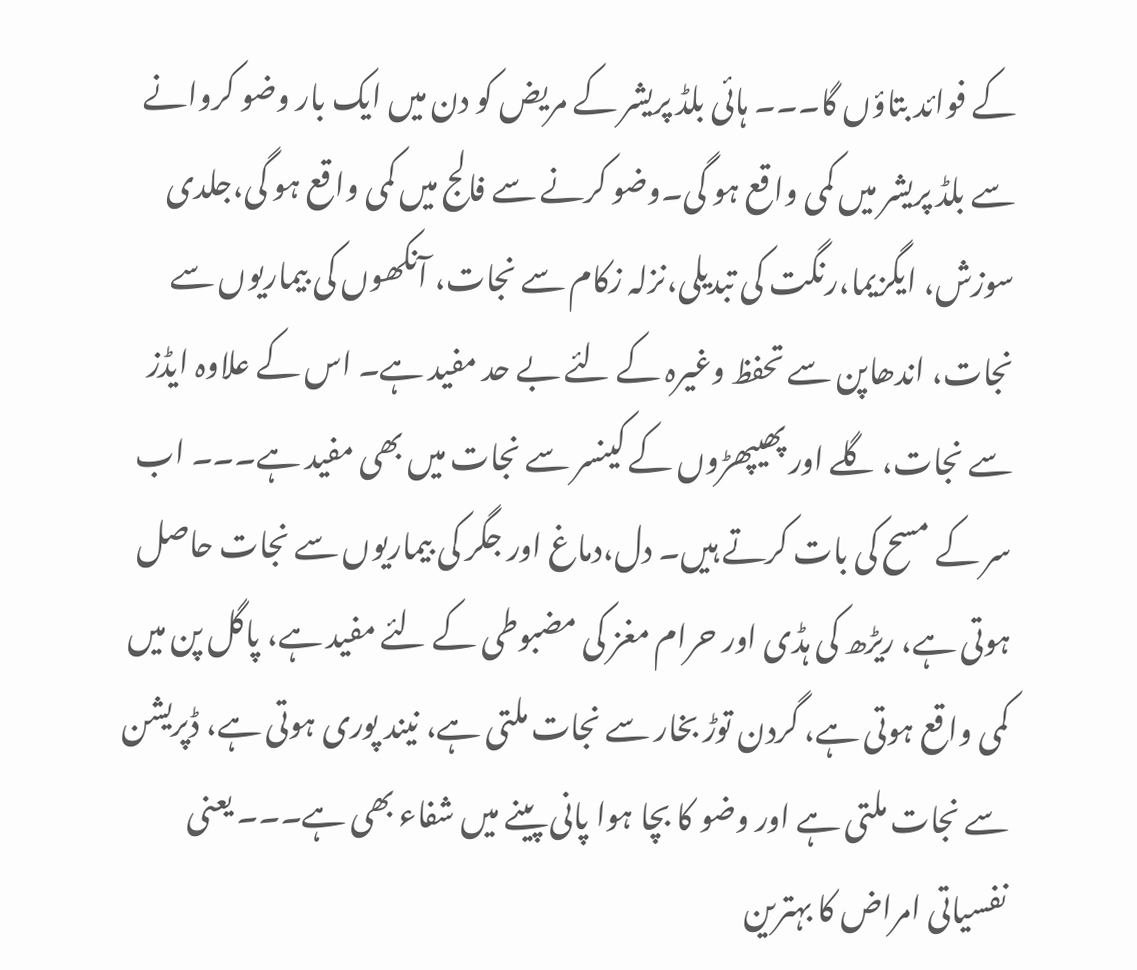کے فوائد بتاؤں گا۔۔۔ ہائی بلڈ پریشر کے مریض کو دن میں ایک بار وضو کروانے سے بلڈ پریشر میں کمی واقع ہو گی۔وضو کرنے سے فالج میں کمی واقع ہو گی،جلدی سوزش، ایگزیما،رنگت کی تبدیلی،نزلہ زکام سے نجات، آنکھوں کی بیماریوں سے نجات، اندھاپن سے تحفظ وغیرہ کے لئے بے حد مفید ہے۔ اس کے علاوہ ایڈز سے نجات، گلے اور پھیپھڑوں کے کینسر سے نجات میں بھی مفید ہے۔۔۔ اب سر کے مسح کی بات کرتے ہیں۔ دل،دماغ اور جگر کی بیماریوں سے نجات حاصل ہوتی ہے، ریڑھ کی ہڈی اور حرام مغز کی مضبوطی کے لئے مفید ہے، پاگل پن میں کمی واقع ہوتی ہے، گردن توڑ بخار سے نجات ملتی ہے، نیند پوری ہوتی ہے، ڈپریشن سے نجات ملتی ہے اور وضو کا بچا ہوا پانی پینے میں شفاء بھی ہے۔۔۔ یعنی نفسیاتی امراض کا بہترین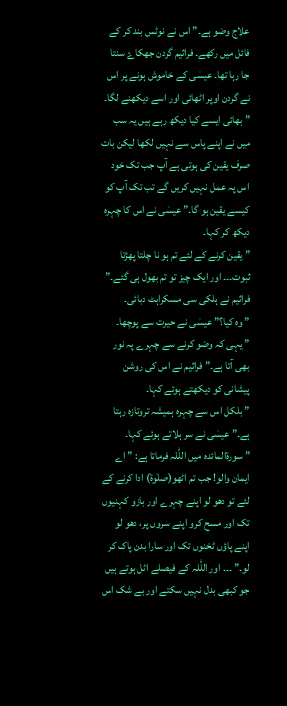علاج وضو ہے۔” اس نے نوٹس بند کر کے فائل میں رکھے۔ فراثیم گردن جھکاۓ سنتا جا رہا تھا۔ عیسٰی کے خاموش ہونے پر اس نے گردن اوپر اٹھائی اور اسے دیکھنے لگا۔
” بھائی ایسے کیا دیکھ رہے ہیں یہ سب میں نے اپنے پاس سے نہیں لکھا لیکن بات صرف یقین کی ہوتی ہے آپ جب تک خود اس پہ عمل نہیں کریں گے تب تک آپ کو کیسے یقین ہو گا۔” عیسٰی نے اس کا چہرہ دیکھ کر کہا۔
” یقین کرنے کے لئے تم ہو نا چلتا پھڑتا ثبوت۔۔۔ اور ایک چیز تو تم بھول ہی گئے۔” فراثیم نے ہلکی سی مسکراہٹ دبائی۔
” وہ کیا؟” عیسٰی نے حیرت سے پوچھا۔
” یہی کہ وضو کرنے سے چہرے پہ نور بھی آتا ہے۔” فراثیم نے اس کی روشن پیشانی کو دیکھتے ہوئے کہا۔
” بلکل اس سے چہرہ ہمیشہ تروتازہ رہتا ہے۔” عیسٰی نے سر ہلاتے ہوئے کہا۔
” سورۃالمائدہ میں اللّٰلہ فرماتا ہے: ” اے ایمان والو! جب تم اٹھو(صلٰوۃ) ادا کرنے کے لئے تو دھو لو اپنے چہرے اور بازو کہنیوں تک اور مسح کرو اپنے سروں پر، دھو لو اپنے پاؤں ٹخنوں تک اور سارا بدن پاک کر لو۔” ۔۔۔ اور اللّٰلہ کے فیصلے اٹل ہوتے ہیں جو کبھی بدل نہیں سکتے اور بے شک اس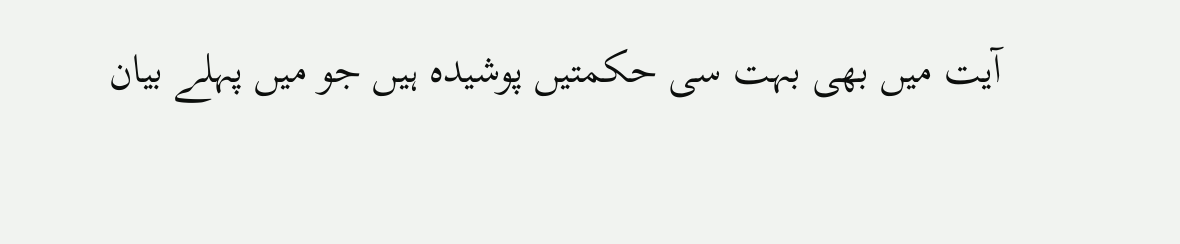آیت میں بھی بہت سی حکمتیں پوشیدہ ہیں جو میں پہلے بیان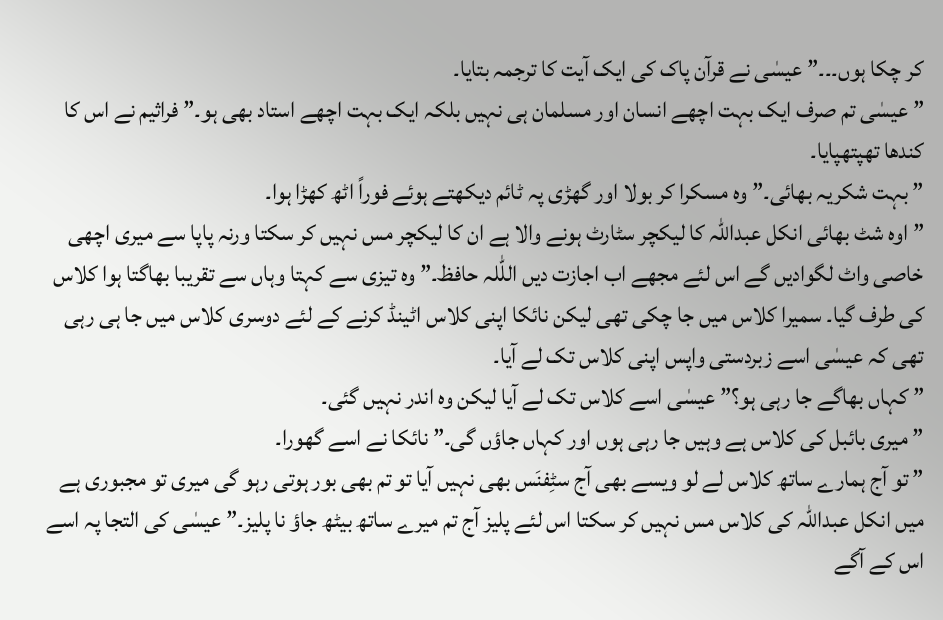کر چکا ہوں۔۔۔” عیسٰی نے قرآن پاک کی ایک آیت کا ترجمہ بتایا۔
” عیسٰی تم صرف ایک بہت اچھے انسان اور مسلمان ہی نہیں بلکہ ایک بہت اچھے استاد بھی ہو۔” فراثیم نے اس کا کندھا تھپتھپایا۔
” بہت شکریہ بھائی۔” وہ مسکرا کر بولا اور گھڑی پہ ٹائم دیکھتے ہوئے فوراً اٹھ کھڑا ہوا۔
” اوہ شٹ بھائی انکل عبداللہ کا لیکچر سٹارٹ ہونے والا ہے ان کا لیکچر مس نہیں کر سکتا ورنہ پاپا سے میری اچھی خاصی واٹ لگوادیں گے اس لئے مجھے اب اجازت دیں اللّٰلہ حافظ۔” وہ تیزی سے کہتا وہاں سے تقریبا بھاگتا ہوا کلاس کی طرف گیا۔ سمیرا کلاس میں جا چکی تھی لیکن نائکا اپنی کلاس اٹینڈ کرنے کے لئے دوسری کلاس میں جا ہی رہی تھی کہ عیسٰی اسے زبردستی واپس اپنی کلاس تک لے آیا۔
” کہاں بھاگے جا رہی ہو؟” عیسٰی اسے کلاس تک لے آیا لیکن وہ اندر نہیں گئی۔
” میری بائبل کی کلاس ہے وہیں جا رہی ہوں اور کہاں جاؤں گی۔” نائکا نے اسے گھورا۔
” تو آج ہمارے ساتھ کلاس لے لو ویسے بھی آج سٹِفنَس بھی نہیں آیا تو تم بھی بور ہوتی رہو گی میری تو مجبوری ہے میں انکل عبداللہ کی کلاس مس نہیں کر سکتا اس لئے پلیز آج تم میرے ساتھ بیٹھ جاؤ نا پلیز۔” عیسٰی کی التجا پہ اسے اس کے آگے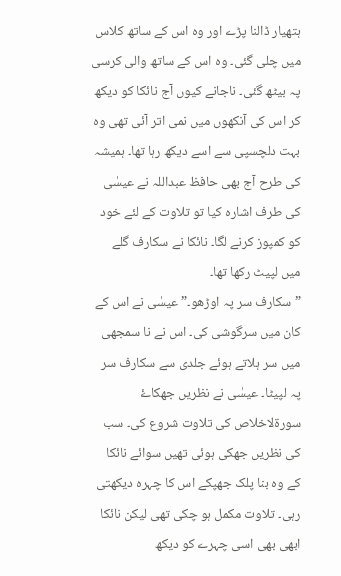ہتھیار ڈالنا پڑے اور وہ اس کے ساتھ کلاس میں چلی گئی۔ وہ اس کے ساتھ والی کرسی پہ بیٹھ گئی۔ ناجانے کیوں آج نائکا کو دیکھ کر اس کی آنکھوں میں نمی اتر آئی تھی وہ بہت دلچسپی سے اسے دیکھ رہا تھا۔ ہمیشہ کی طرح آج بھی حافظ عبداللہ نے عیسٰی کی طرف اشارہ کیا تو تلاوت کے لئے خود کو کمپوز کرنے لگا۔ نائکا نے سکارف گلے میں لپیٹ رکھا تھا۔
” سکارف سر پہ اوڑھو۔” عیسٰی نے اس کے کان میں سرگوشی کی۔ اس نے نا سمجھی میں سر ہلاتے ہوئے جلدی سے سکارف سر پہ لپیٹا۔ عیسٰی نے نظریں جھکاۓ سورۃلاخلاص کی تلاوت شروع کی۔ سب کی نظریں جھکی ہوئی تھیں سوائے نائکا کے وہ بنا پلک جھپکے اس کا چہرہ دیکھتی رہی۔ تلاوت مکمل ہو چکی تھی لیکن نائکا ابھی بھی اسی چہرے کو دیکھ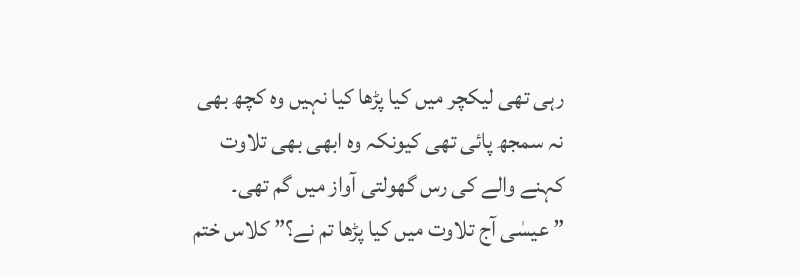رہی تھی لیکچر میں کیا پڑھا کیا نہیں وہ کچھ بھی نہ سمجھ پائی تھی کیونکہ وہ ابھی بھی تلاوت کہنے والے کی رس گھولتی آواز میں گم تھی۔
” عیسٰی آج تلاوت میں کیا پڑھا تم نے؟” کلاس ختم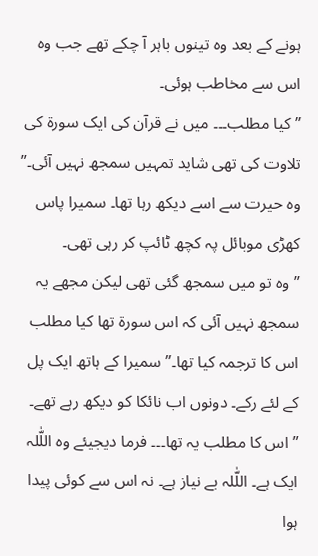ہونے کے بعد وہ تینوں باہر آ چکے تھے جب وہ اس سے مخاطب ہوئی۔
” کیا مطلب۔۔۔ میں نے قرآن کی ایک سورۃ کی تلاوت کی تھی شاید تمہیں سمجھ نہیں آئی۔” وہ حیرت سے اسے دیکھ رہا تھا۔ سمیرا پاس کھڑی موبائل پہ کچھ ٹائپ کر رہی تھی۔
” وہ تو میں سمجھ گئی تھی لیکن مجھے یہ سمجھ نہیں آئی کہ اس سورۃ تھا کیا مطلب اس کا ترجمہ کیا تھا۔” سمیرا کے ہاتھ ایک پل کے لئے رکے۔ دونوں اب نائکا کو دیکھ رہے تھے۔
” اس کا مطلب یہ تھا۔۔۔ فرما دیجیئے وہ اللّٰلہ ایک ہے۔ اللّٰلہ بے نیاز ہے۔ نہ اس سے کوئی پیدا ہوا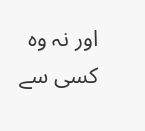اور نہ وہ کسی سے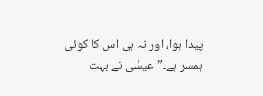پیدا ہوا، اور نہ ہی اس کا کوئی ہمسر ہے۔” عیسٰی نے بہت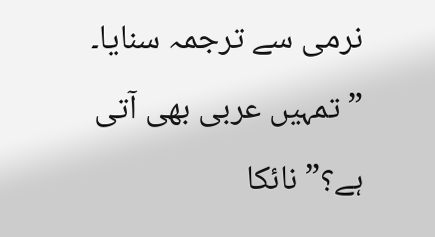نرمی سے ترجمہ سنایا۔
” تمہیں عربی بھی آتی ہے؟” نائکا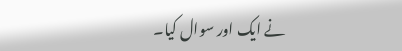نے ایک اور سوال کیا۔